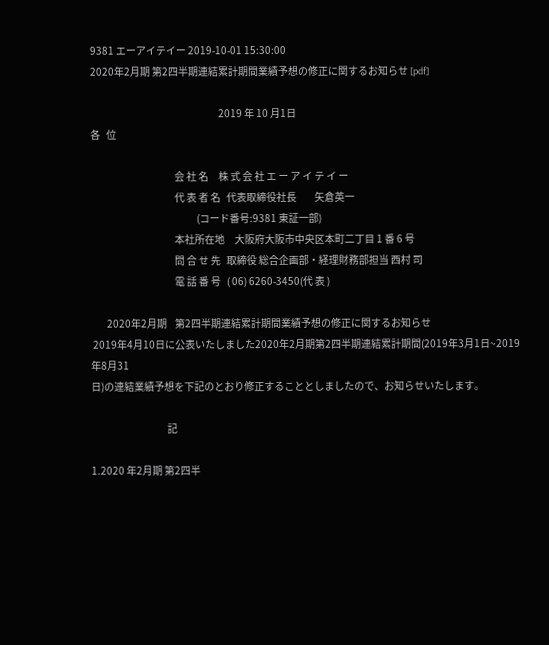9381 エーアイテイー 2019-10-01 15:30:00
2020年2月期 第2四半期連結累計期間業績予想の修正に関するお知らせ [pdf]

                                                                2019 年 10 月1日
各   位

                                          会 社 名     株 式 会 社 エ ー ア イ テ イ ー
                                          代 表 者 名   代表取締役社長         矢倉英一
                                                     (コード番号:9381 東証一部)
                                          本社所在地     大阪府大阪市中央区本町二丁目 1 番 6 号
                                          問 合 せ 先   取締役 総合企画部・経理財務部担当 西村 司
                                          電 話 番 号   ( 06) 6260-3450(代 表 )

        2020年2月期    第2四半期連結累計期間業績予想の修正に関するお知らせ
 2019年4月10日に公表いたしました2020年2月期第2四半期連結累計期間(2019年3月1日~2019年8月31
日)の連結業績予想を下記のとおり修正することとしましたので、お知らせいたします。

                                      記

1.2020 年2月期 第2四半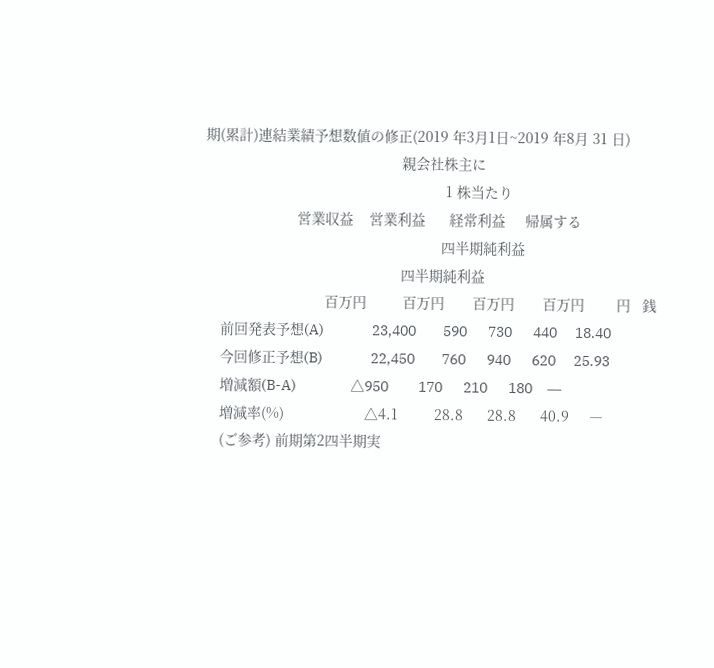期(累計)連結業績予想数値の修正(2019 年3月1日~2019 年8月 31 日)
                                                 親会社株主に
                                                            1 株当たり
                       営業収益    営業利益      経常利益     帰属する
                                                           四半期純利益
                                                 四半期純利益
                              百万円         百万円       百万円       百万円        円   銭
    前回発表予想(A)                23,400         590       730       440      18.40
    今回修正予想(B)                22,450         760       940       620      25.93
    増減額(B-A)                  △950          170       210       180     ―
    増減率(%)                    △4.1         28.8      28.8      40.9     ―
    (ご参考) 前期第2四半期実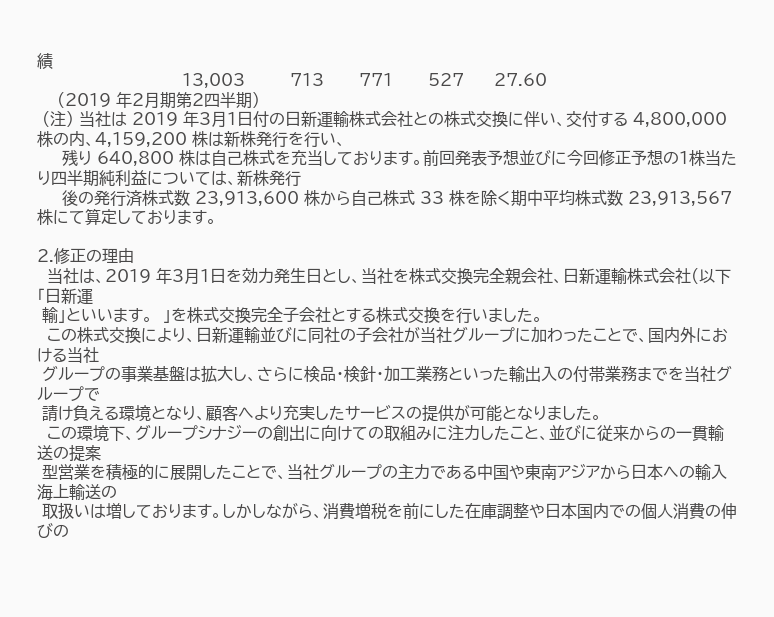績
                             13,003         713       771       527      27.60
    (2019 年2月期第2四半期)
 (注) 当社は 2019 年3月1日付の日新運輸株式会社との株式交換に伴い、交付する 4,800,000 株の内、4,159,200 株は新株発行を行い、
     残り 640,800 株は自己株式を充当しております。前回発表予想並びに今回修正予想の1株当たり四半期純利益については、新株発行
     後の発行済株式数 23,913,600 株から自己株式 33 株を除く期中平均株式数 23,913,567 株にて算定しております。

2.修正の理由
  当社は、2019 年3月1日を効力発生日とし、当社を株式交換完全親会社、日新運輸株式会社(以下「日新運
 輸」といいます。  」を株式交換完全子会社とする株式交換を行いました。
  この株式交換により、日新運輸並びに同社の子会社が当社グループに加わったことで、国内外における当社
 グループの事業基盤は拡大し、さらに検品・検針・加工業務といった輸出入の付帯業務までを当社グループで
 請け負える環境となり、顧客へより充実したサービスの提供が可能となりました。
  この環境下、グループシナジーの創出に向けての取組みに注力したこと、並びに従来からの一貫輸送の提案
 型営業を積極的に展開したことで、当社グループの主力である中国や東南アジアから日本への輸入海上輸送の
 取扱いは増しております。しかしながら、消費増税を前にした在庫調整や日本国内での個人消費の伸びの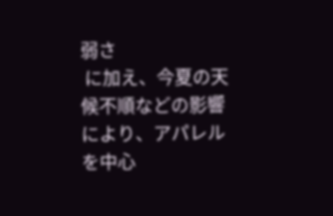弱さ
 に加え、今夏の天候不順などの影響により、アパレルを中心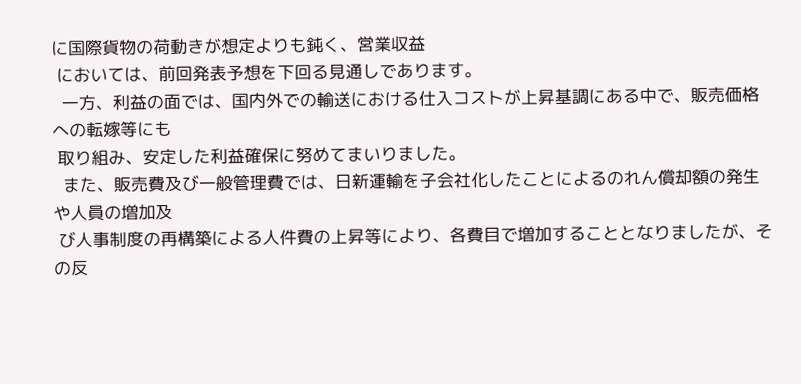に国際貨物の荷動きが想定よりも鈍く、営業収益
 においては、前回発表予想を下回る見通しであります。
  一方、利益の面では、国内外での輸送における仕入コストが上昇基調にある中で、販売価格への転嫁等にも
 取り組み、安定した利益確保に努めてまいりました。
  また、販売費及び一般管理費では、日新運輸を子会社化したことによるのれん償却額の発生や人員の増加及
 び人事制度の再構築による人件費の上昇等により、各費目で増加することとなりましたが、その反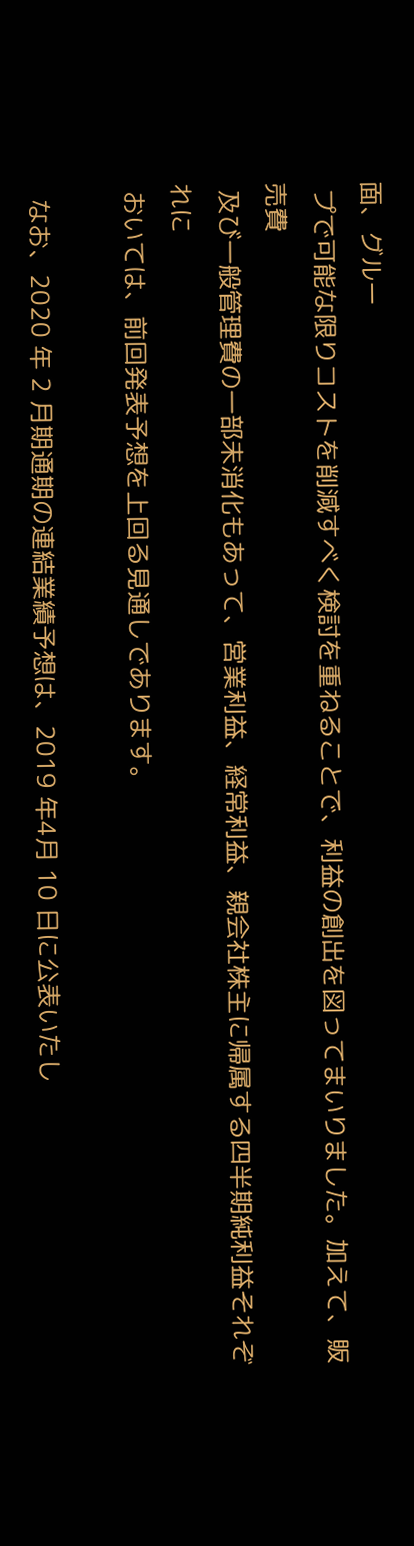面、グルー
 プで可能な限りコストを削減すべく検討を重ねることで、利益の創出を図ってまいりました。加えて、販売費
 及び一般管理費の一部未消化もあって、営業利益、経常利益、親会社株主に帰属する四半期純利益それぞれに
 おいては、前回発表予想を上回る見通しであります。

  なお、2020 年 2 月期通期の連結業績予想は、2019 年4月 10 日に公表いたし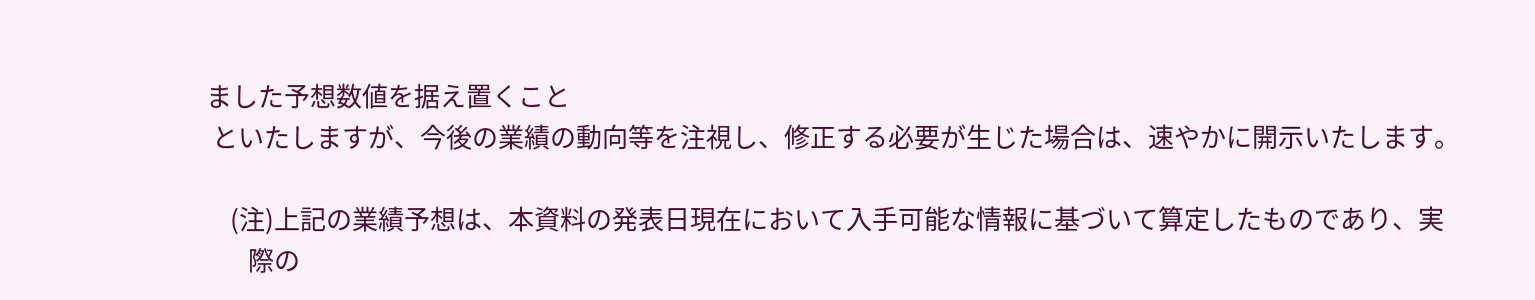ました予想数値を据え置くこと
 といたしますが、今後の業績の動向等を注視し、修正する必要が生じた場合は、速やかに開示いたします。

    (注)上記の業績予想は、本資料の発表日現在において入手可能な情報に基づいて算定したものであり、実
       際の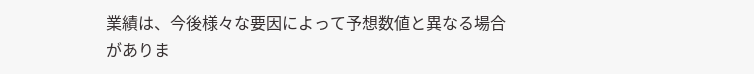業績は、今後様々な要因によって予想数値と異なる場合がありま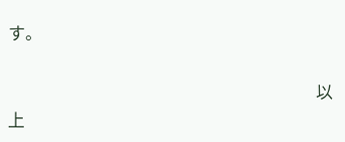す。

                                                                             以上